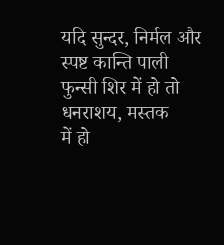यदि सुन्दर, निर्मल और स्पष्ट कान्ति पाली फुन्सी शिर में हो तो धनराशय, मस्तक
में हो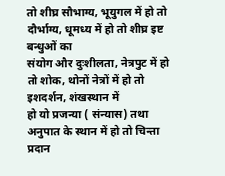तो शीघ्र सौभाग्य, भूयुगल में हो तो दौर्भाग्य, धूमध्य में हो तो शीघ्र इष्ट बन्धुओं का
संयोग और दुःशीलता, नेत्रपुट में हो तो शोक, थोनों नेत्रों में हो तो इशदर्शन, शंखस्थान में
हो यो प्रजन्या ( संन्यास) तथा अनुपात के स्थान में हो तो चिन्ता प्रदान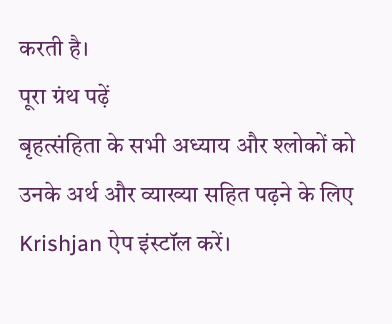करती है।
पूरा ग्रंथ पढ़ें
बृहत्संहिता के सभी अध्याय और श्लोकों को उनके अर्थ और व्याख्या सहित पढ़ने के लिए Krishjan ऐप इंस्टॉल करें।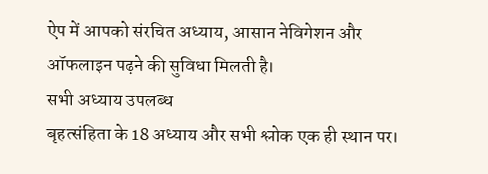ऐप में आपको संरचित अध्याय, आसान नेविगेशन और ऑफलाइन पढ़ने की सुविधा मिलती है।
सभी अध्याय उपलब्ध
बृहत्संहिता के 18 अध्याय और सभी श्लोक एक ही स्थान पर।